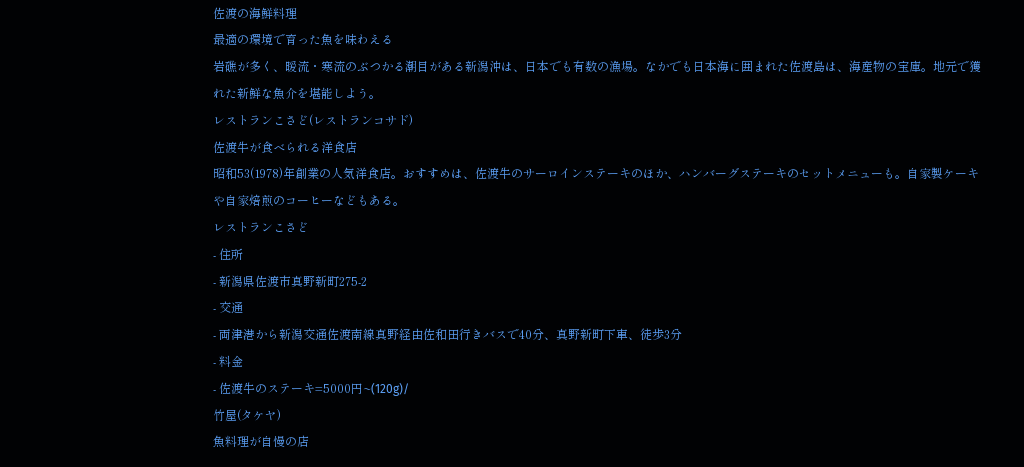佐渡の海鮮料理
最適の環境で育った魚を味わえる
岩礁が多く、暖流・寒流のぶつかる潮目がある新潟沖は、日本でも有数の漁場。なかでも日本海に囲まれた佐渡島は、海産物の宝庫。地元で獲れた新鮮な魚介を堪能しよう。
レストランこさど(レストランコサド)
佐渡牛が食べられる洋食店
昭和53(1978)年創業の人気洋食店。おすすめは、佐渡牛のサーロインステーキのほか、ハンバーグステーキのセットメニューも。自家製ケーキや自家焙煎のコーヒーなどもある。
レストランこさど
- 住所
- 新潟県佐渡市真野新町275-2
- 交通
- 両津港から新潟交通佐渡南線真野経由佐和田行きバスで40分、真野新町下車、徒歩3分
- 料金
- 佐渡牛のステーキ=5000円~(120g)/
竹屋(タケヤ)
魚料理が自慢の店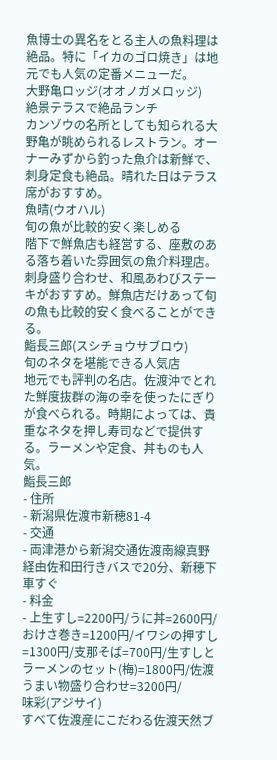魚博士の異名をとる主人の魚料理は絶品。特に「イカのゴロ焼き」は地元でも人気の定番メニューだ。
大野亀ロッジ(オオノガメロッジ)
絶景テラスで絶品ランチ
カンゾウの名所としても知られる大野亀が眺められるレストラン。オーナーみずから釣った魚介は新鮮で、刺身定食も絶品。晴れた日はテラス席がおすすめ。
魚晴(ウオハル)
旬の魚が比較的安く楽しめる
階下で鮮魚店も経営する、座敷のある落ち着いた雰囲気の魚介料理店。刺身盛り合わせ、和風あわびステーキがおすすめ。鮮魚店だけあって旬の魚も比較的安く食べることができる。
鮨長三郎(スシチョウサブロウ)
旬のネタを堪能できる人気店
地元でも評判の名店。佐渡沖でとれた鮮度抜群の海の幸を使ったにぎりが食べられる。時期によっては、貴重なネタを押し寿司などで提供する。ラーメンや定食、丼ものも人気。
鮨長三郎
- 住所
- 新潟県佐渡市新穂81-4
- 交通
- 両津港から新潟交通佐渡南線真野経由佐和田行きバスで20分、新穂下車すぐ
- 料金
- 上生すし=2200円/うに丼=2600円/おけさ巻き=1200円/イワシの押すし=1300円/支那そば=700円/生すしとラーメンのセット(梅)=1800円/佐渡うまい物盛り合わせ=3200円/
味彩(アジサイ)
すべて佐渡産にこだわる佐渡天然ブ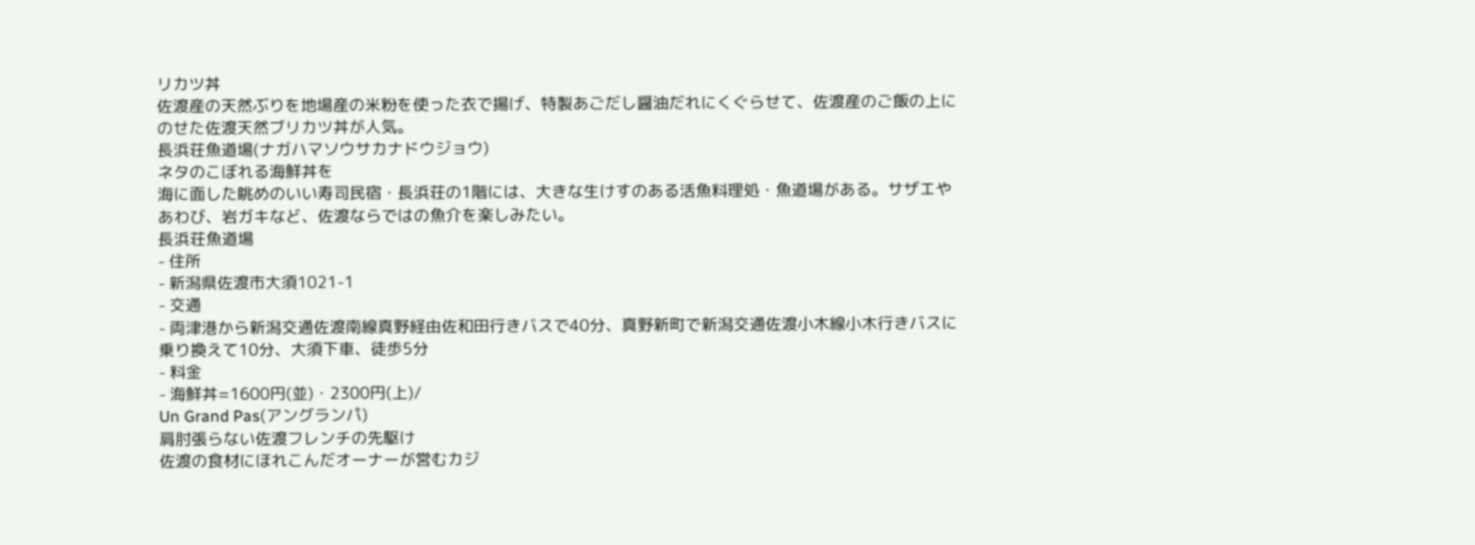リカツ丼
佐渡産の天然ぶりを地場産の米粉を使った衣で揚げ、特製あごだし醤油だれにくぐらせて、佐渡産のご飯の上にのせた佐渡天然ブリカツ丼が人気。
長浜荘魚道場(ナガハマソウサカナドウジョウ)
ネタのこぼれる海鮮丼を
海に面した眺めのいい寿司民宿・長浜荘の1階には、大きな生けすのある活魚料理処・魚道場がある。サザエやあわび、岩ガキなど、佐渡ならではの魚介を楽しみたい。
長浜荘魚道場
- 住所
- 新潟県佐渡市大須1021-1
- 交通
- 両津港から新潟交通佐渡南線真野経由佐和田行きバスで40分、真野新町で新潟交通佐渡小木線小木行きバスに乗り換えて10分、大須下車、徒歩5分
- 料金
- 海鮮丼=1600円(並)・2300円(上)/
Un Grand Pas(アングランパ)
肩肘張らない佐渡フレンチの先駆け
佐渡の食材にほれこんだオーナーが営むカジ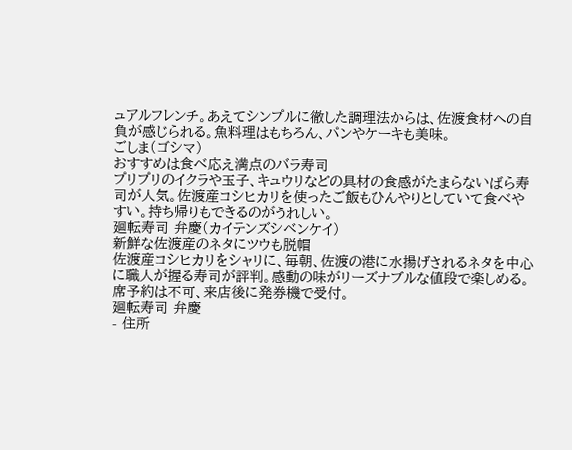ュアルフレンチ。あえてシンプルに徹した調理法からは、佐渡食材への自負が感じられる。魚料理はもちろん、パンやケーキも美味。
ごしま(ゴシマ)
おすすめは食べ応え満点のバラ寿司
プリプリのイクラや玉子、キュウリなどの具材の食感がたまらないばら寿司が人気。佐渡産コシヒカリを使ったご飯もひんやりとしていて食べやすい。持ち帰りもできるのがうれしい。
廻転寿司 弁慶(カイテンズシベンケイ)
新鮮な佐渡産のネタにツウも脱帽
佐渡産コシヒカリをシャリに、毎朝、佐渡の港に水揚げされるネタを中心に職人が握る寿司が評判。感動の味がリーズナブルな値段で楽しめる。席予約は不可、来店後に発券機で受付。
廻転寿司 弁慶
- 住所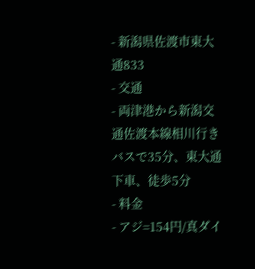- 新潟県佐渡市東大通833
- 交通
- 両津港から新潟交通佐渡本線相川行きバスで35分、東大通下車、徒歩5分
- 料金
- アジ=154円/真ダイ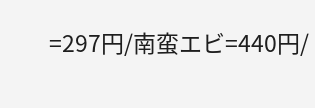=297円/南蛮エビ=440円/